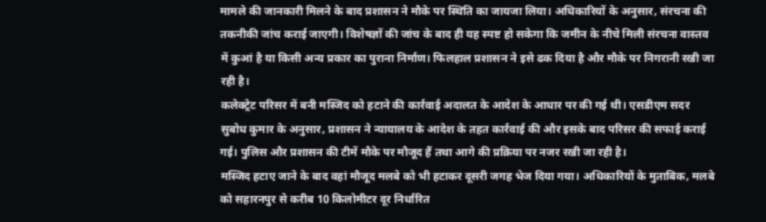मामले की जानकारी मिलने के बाद प्रशासन ने मौके पर स्थिति का जायजा लिया। अधिकारियों के अनुसार, संरचना की तकनीकी जांच कराई जाएगी। विशेषज्ञों की जांच के बाद ही यह स्पष्ट हो सकेगा कि जमीन के नीचे मिली संरचना वास्तव में कुआं है या किसी अन्य प्रकार का पुराना निर्माण। फिलहाल प्रशासन ने इसे ढक दिया है और मौके पर निगरानी रखी जा रही है।
कलेक्ट्रेट परिसर में बनी मस्जिद को हटाने की कार्रवाई अदालत के आदेश के आधार पर की गई थी। एसडीएम सदर सुबोध कुमार के अनुसार, प्रशासन ने न्यायालय के आदेश के तहत कार्रवाई की और इसके बाद परिसर की सफाई कराई गई। पुलिस और प्रशासन की टीमें मौके पर मौजूद हैं तथा आगे की प्रक्रिया पर नजर रखी जा रही है।
मस्जिद हटाए जाने के बाद वहां मौजूद मलबे को भी हटाकर दूसरी जगह भेज दिया गया। अधिकारियों के मुताबिक, मलबे को सहारनपुर से करीब 10 किलोमीटर दूर निर्धारित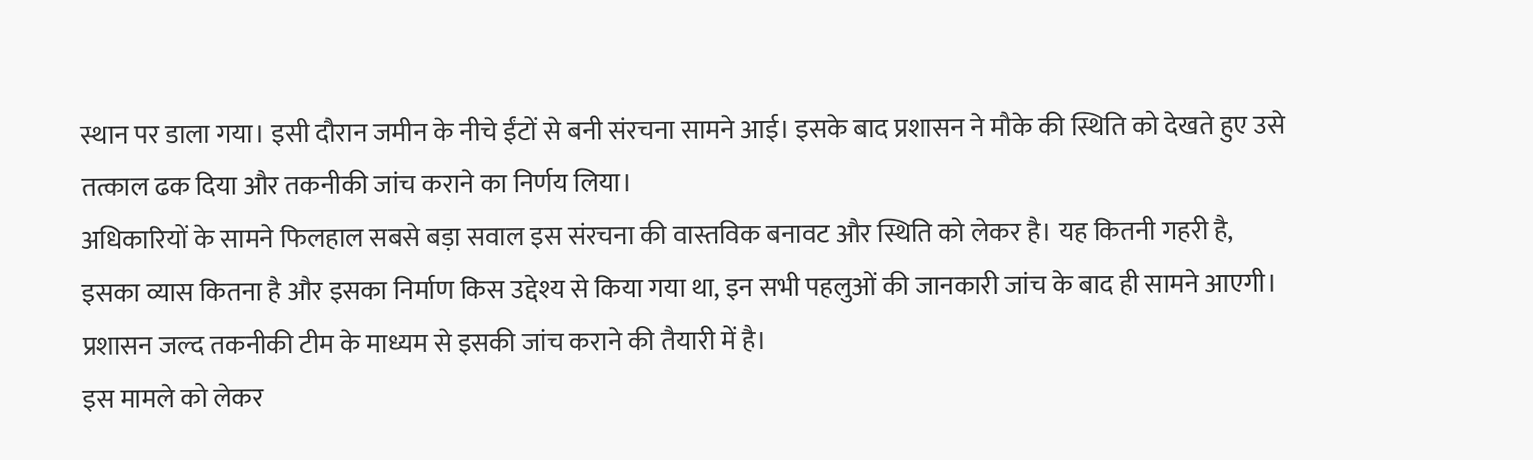स्थान पर डाला गया। इसी दौरान जमीन के नीचे ईंटों से बनी संरचना सामने आई। इसके बाद प्रशासन ने मौके की स्थिति को देखते हुए उसे तत्काल ढक दिया और तकनीकी जांच कराने का निर्णय लिया।
अधिकारियों के सामने फिलहाल सबसे बड़ा सवाल इस संरचना की वास्तविक बनावट और स्थिति को लेकर है। यह कितनी गहरी है, इसका व्यास कितना है और इसका निर्माण किस उद्देश्य से किया गया था, इन सभी पहलुओं की जानकारी जांच के बाद ही सामने आएगी। प्रशासन जल्द तकनीकी टीम के माध्यम से इसकी जांच कराने की तैयारी में है।
इस मामले को लेकर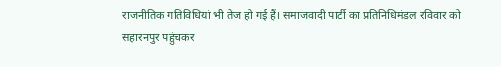राजनीतिक गतिविधियां भी तेज हो गई हैं। समाजवादी पार्टी का प्रतिनिधिमंडल रविवार को सहारनपुर पहुंचकर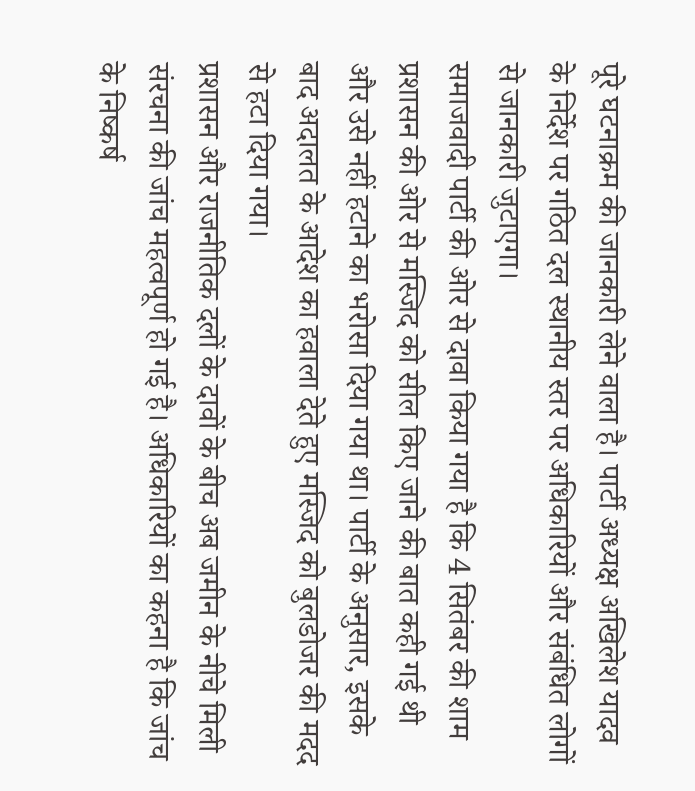पूरे घटनाक्रम की जानकारी लेने वाला है। पार्टी अध्यक्ष अखिलेश यादव के निर्देश पर गठित दल स्थानीय स्तर पर अधिकारियों और संबंधित लोगों से जानकारी जुटाएगा।
समाजवादी पार्टी की ओर से दावा किया गया है कि 4 सितंबर की शाम प्रशासन की ओर से मस्जिद को सील किए जाने की बात कही गई थी और उसे नहीं हटाने का भरोसा दिया गया था। पार्टी के अनुसार, इसके बाद अदालत के आदेश का हवाला देते हुए मस्जिद को बुलडोजर की मदद से हटा दिया गया।
प्रशासन और राजनीतिक दलों के दावों के बीच अब जमीन के नीचे मिली संरचना की जांच महत्वपूर्ण हो गई है। अधिकारियों का कहना है कि जांच के निष्कर्ष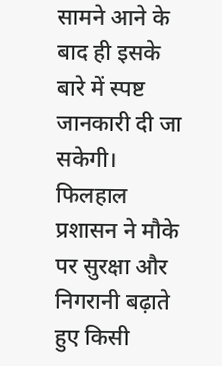सामने आने के बाद ही इसके बारे में स्पष्ट जानकारी दी जा सकेगी। फिलहाल प्रशासन ने मौके पर सुरक्षा और निगरानी बढ़ाते हुए किसी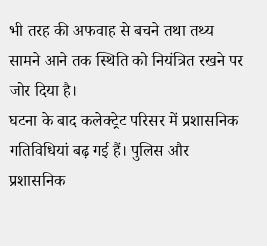भी तरह की अफवाह से बचने तथा तथ्य सामने आने तक स्थिति को नियंत्रित रखने पर जोर दिया है।
घटना के बाद कलेक्ट्रेट परिसर में प्रशासनिक गतिविधियां बढ़ गई हैं। पुलिस और प्रशासनिक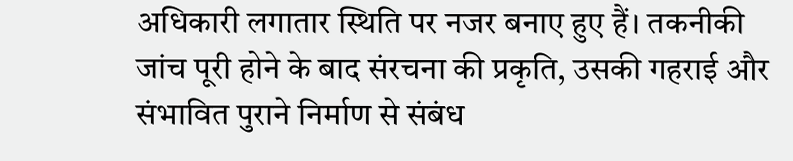अधिकारी लगातार स्थिति पर नजर बनाए हुए हैं। तकनीकी जांच पूरी होने के बाद संरचना की प्रकृति, उसकी गहराई और संभावित पुराने निर्माण से संबंध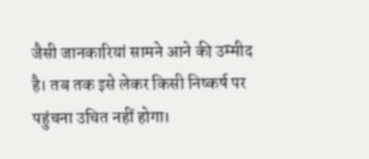जैसी जानकारियां सामने आने की उम्मीद है। तब तक इसे लेकर किसी निष्कर्ष पर पहुंचना उचित नहीं होगा।